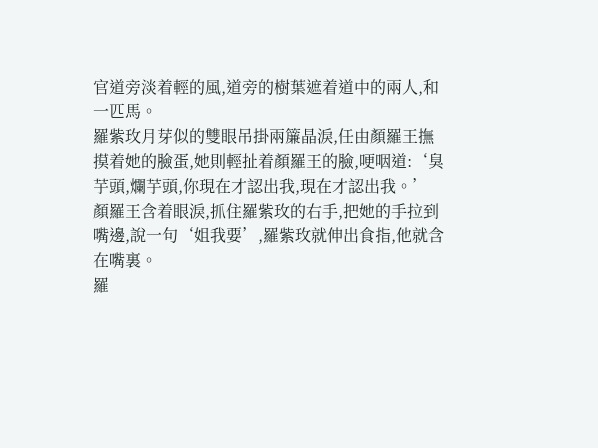官道旁淡着輕的風,道旁的樹葉遮着道中的兩人,和一匹馬。
羅紫玫月芽似的雙眼吊掛兩簾晶淚,任由顏羅王撫摸着她的臉蛋,她則輕扯着顏羅王的臉,哽咽道:‘臭芋頭,爛芋頭,你現在才認出我,現在才認出我。’
顏羅王含着眼淚,抓住羅紫玫的右手,把她的手拉到嘴邊,說一句‘姐我要’,羅紫玫就伸出食指,他就含在嘴裏。
羅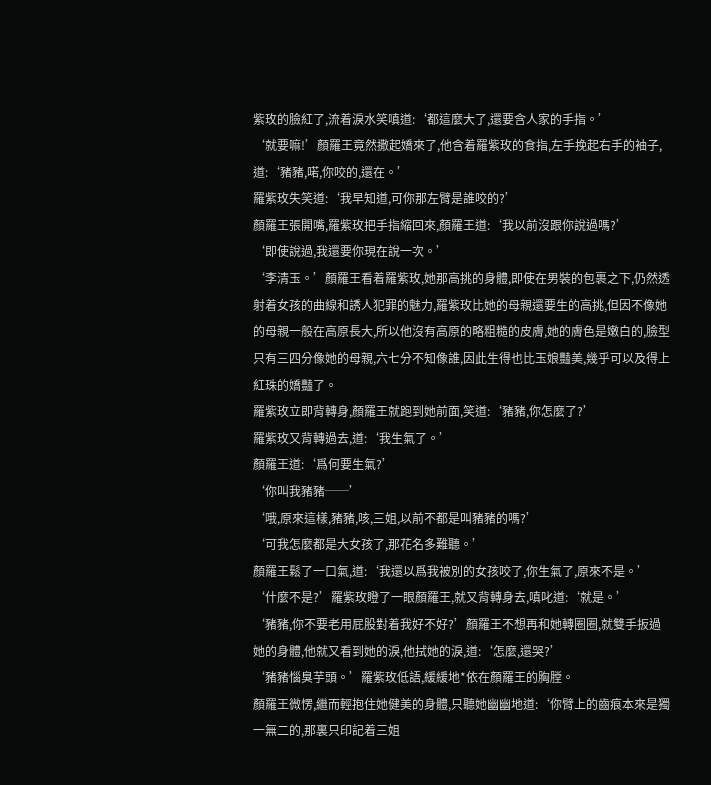紫玫的臉紅了,流着淚水笑嗔道:‘都這麼大了,還要含人家的手指。’
‘就要嘛!’顏羅王竟然撒起嬌來了,他含着羅紫玫的食指,左手挽起右手的袖子,道:‘豬豬,喏,你咬的,還在。’
羅紫玫失笑道:‘我早知道,可你那左臂是誰咬的?’
顏羅王張開嘴,羅紫玫把手指縮回來,顏羅王道:‘我以前沒跟你說過嗎?’
‘即使說過,我還要你現在說一次。’
‘李清玉。’顏羅王看着羅紫玫,她那高挑的身體,即使在男裝的包裹之下,仍然透射着女孩的曲線和誘人犯罪的魅力,羅紫玫比她的母親還要生的高挑,但因不像她的母親一般在高原長大,所以他沒有高原的略粗糙的皮膚,她的膚色是嫩白的,臉型只有三四分像她的母親,六七分不知像誰,因此生得也比玉娘豔美,幾乎可以及得上紅珠的嬌豔了。
羅紫玫立即背轉身,顏羅王就跑到她前面,笑道:‘豬豬,你怎麼了?’
羅紫玫又背轉過去,道:‘我生氣了。’
顏羅王道:‘爲何要生氣?’
‘你叫我豬豬──’
‘哦,原來這樣,豬豬,咳,三姐,以前不都是叫豬豬的嗎?’
‘可我怎麼都是大女孩了,那花名多難聽。’
顏羅王鬆了一口氣,道:‘我還以爲我被別的女孩咬了,你生氣了,原來不是。’
‘什麼不是?’羅紫玫瞪了一眼顏羅王,就又背轉身去,嗔叱道:‘就是。’
‘豬豬,你不要老用屁股對着我好不好?’顏羅王不想再和她轉圈圈,就雙手扳過她的身體,他就又看到她的淚,他拭她的淚,道:‘怎麼,還哭?’
‘豬豬惱臭芋頭。’羅紫玫低語,緩緩地*依在顏羅王的胸膛。
顏羅王微愣,繼而輕抱住她健美的身體,只聽她幽幽地道:‘你臂上的齒痕本來是獨一無二的,那裏只印記着三姐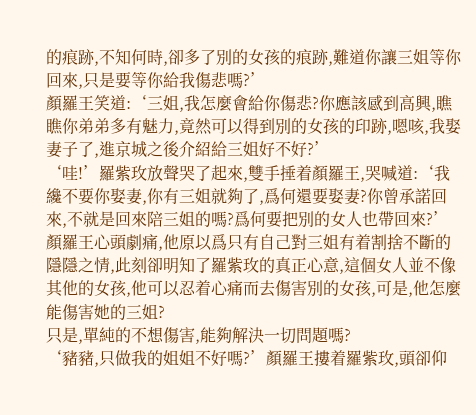的痕跡,不知何時,卻多了別的女孩的痕跡,難道你讓三姐等你回來,只是要等你給我傷悲嗎?’
顏羅王笑道:‘三姐,我怎麼會給你傷悲?你應該感到高興,瞧瞧你弟弟多有魅力,竟然可以得到別的女孩的印跡,嗯咳,我娶妻子了,進京城之後介紹給三姐好不好?’
‘哇!’羅紫玫放聲哭了起來,雙手捶着顏羅王,哭喊道:‘我纔不要你娶妻,你有三姐就夠了,爲何還要娶妻?你曾承諾回來,不就是回來陪三姐的嗎?爲何要把別的女人也帶回來?’
顏羅王心頭劇痛,他原以爲只有自己對三姐有着割捨不斷的隱隱之情,此刻卻明知了羅紫玫的真正心意,這個女人並不像其他的女孩,他可以忍着心痛而去傷害別的女孩,可是,他怎麼能傷害她的三姐?
只是,單純的不想傷害,能夠解決一切問題嗎?
‘豬豬,只做我的姐姐不好嗎?’顏羅王摟着羅紫玫,頭卻仰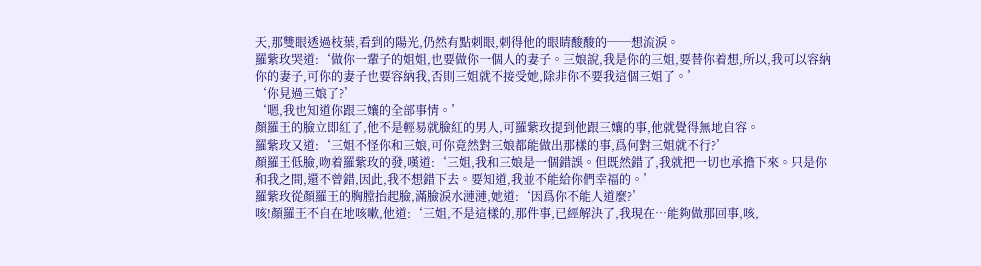天,那雙眼透過枝葉,看到的陽光,仍然有點刺眼,刺得他的眼睛酸酸的──想流淚。
羅紫玫哭道:‘做你一輩子的姐姐,也要做你一個人的妻子。三娘說,我是你的三姐,要替你着想,所以,我可以容納你的妻子,可你的妻子也要容納我,否則三姐就不接受她,除非你不要我這個三姐了。’
‘你見過三娘了?’
‘嗯,我也知道你跟三孃的全部事情。’
顏羅王的臉立即紅了,他不是輕易就臉紅的男人,可羅紫玫提到他跟三孃的事,他就覺得無地自容。
羅紫玫又道:‘三姐不怪你和三娘,可你竟然對三娘都能做出那樣的事,爲何對三姐就不行?’
顏羅王低臉,吻着羅紫玫的發,嘆道:‘三姐,我和三娘是一個錯誤。但既然錯了,我就把一切也承擔下來。只是你和我之間,還不曾錯,因此,我不想錯下去。要知道,我並不能給你們幸福的。’
羅紫玫從顏羅王的胸膛抬起臉,滿臉淚水漣漣,她道:‘因爲你不能人道麼?’
咳!顏羅王不自在地咳嗽,他道:‘三姐,不是這樣的,那件事,已經解決了,我現在…能夠做那回事,咳,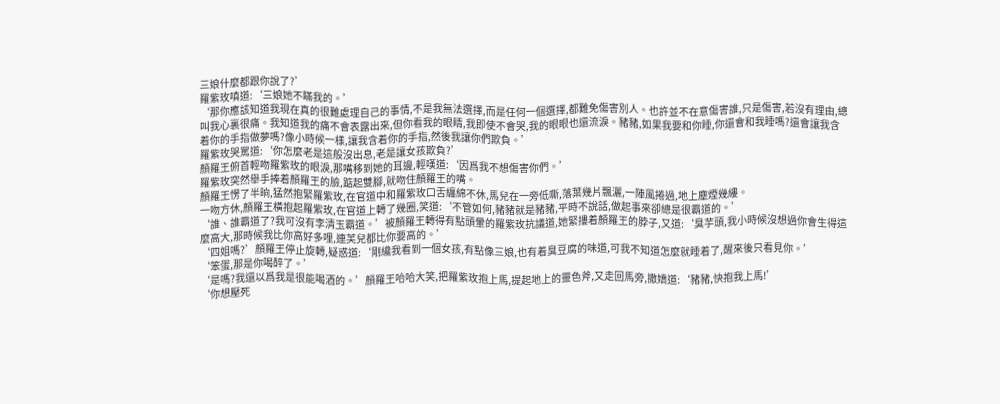三娘什麼都跟你說了?’
羅紫玫嗔道:‘三娘她不瞞我的。’
‘那你應該知道我現在真的很難處理自己的事情,不是我無法選擇,而是任何一個選擇,都難免傷害別人。也許並不在意傷害誰,只是傷害,若沒有理由,總叫我心裏很痛。我知道我的痛不會表露出來,但你看我的眼睛,我即使不會哭,我的眼眼也還流淚。豬豬,如果我要和你睡,你還會和我睡嗎?還會讓我含着你的手指做夢嗎?像小時候一樣,讓我含着你的手指,然後我讓你們欺負。’
羅紫玫哭罵道:‘你怎麼老是這般沒出息,老是讓女孩欺負?’
顏羅王俯首輕吻羅紫玫的眼淚,那嘴移到她的耳邊,輕嘆道:‘因爲我不想傷害你們。’
羅紫玫突然舉手捧着顏羅王的臉,踮起雙腳,就吻住顏羅王的嘴。
顏羅王愣了半晌,猛然抱緊羅紫玫,在官道中和羅紫玫口舌纏綿不休,馬兒在一旁低嘶,落葉幾片飄灑,一陣風捲過,地上塵煙幾縷。
一吻方休,顏羅王橫抱起羅紫玫,在官道上轉了幾圈,笑道:‘不管如何,豬豬就是豬豬,平時不說話,做起事來卻總是很霸道的。’
‘誰、誰霸道了?我可沒有李清玉霸道。’被顏羅王轉得有點頭暈的羅紫玫抗議道,她緊摟着顏羅王的脖子,又道:‘臭芋頭,我小時候沒想過你會生得這麼高大,那時候我比你高好多哩,連芙兒都比你要高的。’
‘四姐嗎?’顏羅王停止旋轉,疑惑道:‘剛纔我看到一個女孩,有點像三娘,也有着臭豆腐的味道,可我不知道怎麼就睡着了,醒來後只看見你。’
‘笨蛋,那是你喝醉了。’
‘是嗎?我還以爲我是很能喝酒的。’顏羅王哈哈大笑,把羅紫玫抱上馬,提起地上的靈色斧,又走回馬旁,撒嬌道:‘豬豬,快抱我上馬!’
‘你想壓死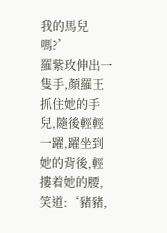我的馬兒嗎?’
羅紫玫伸出一隻手,顏羅王抓住她的手兒,隨後輕輕一躍,躍坐到她的背後,輕摟着她的腰,笑道:‘豬豬,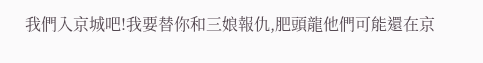我們入京城吧!我要替你和三娘報仇,肥頭龍他們可能還在京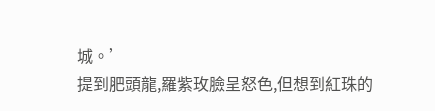城。’
提到肥頭龍,羅紫玫臉呈怒色,但想到紅珠的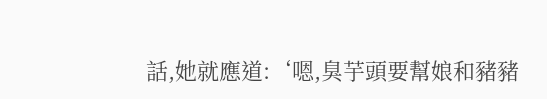話,她就應道:‘嗯,臭芋頭要幫娘和豬豬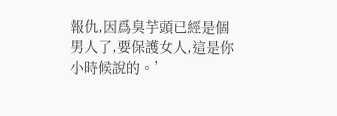報仇,因爲臭芋頭已經是個男人了,要保護女人,這是你小時候說的。’